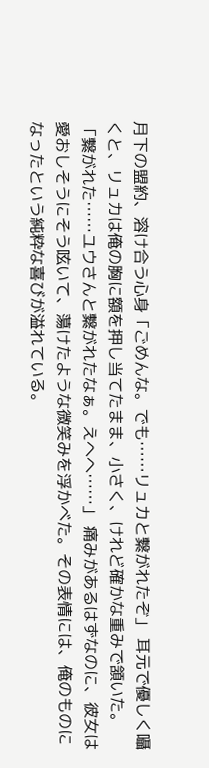月下の盟約、溶け合う心身「ごめんな。でも……リュカと繋がれたぞ」 耳元で優しく囁くと、リュカは俺の胸に額を押し当てたまま、小さく、けれど確かな重みで頷いた。「繋がれた……ユウさんと繋がれたなぁ。えへへ……」 痛みがあるはずなのに、彼女は愛おしそうにそう呟いて、蕩けたような微笑みを浮かべた。その表情には、俺のものになったという純粋な喜びが溢れている。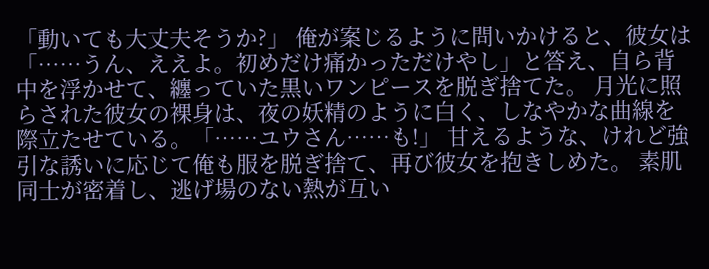「動いても大丈夫そうか?」 俺が案じるように問いかけると、彼女は「……うん、ええよ。初めだけ痛かっただけやし」と答え、自ら背中を浮かせて、纏っていた黒いワンピースを脱ぎ捨てた。 月光に照らされた彼女の裸身は、夜の妖精のように白く、しなやかな曲線を際立たせている。「……ユウさん……も!」 甘えるような、けれど強引な誘いに応じて俺も服を脱ぎ捨て、再び彼女を抱きしめた。 素肌同士が密着し、逃げ場のない熱が互い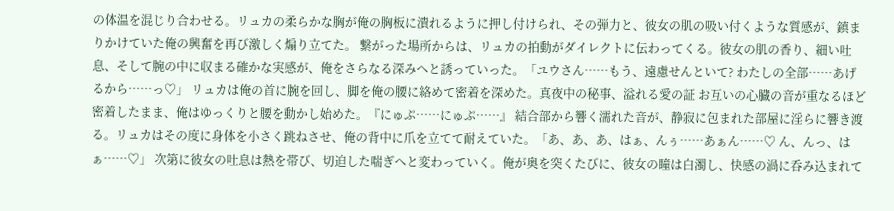の体温を混じり合わせる。リュカの柔らかな胸が俺の胸板に潰れるように押し付けられ、その弾力と、彼女の肌の吸い付くような質感が、鎮まりかけていた俺の興奮を再び激しく煽り立てた。 繋がった場所からは、リュカの拍動がダイレクトに伝わってくる。彼女の肌の香り、細い吐息、そして腕の中に収まる確かな実感が、俺をさらなる深みへと誘っていった。「ユウさん……もう、遠慮せんといて? わたしの全部……あげるから……っ♡」 リュカは俺の首に腕を回し、脚を俺の腰に絡めて密着を深めた。真夜中の秘事、溢れる愛の証 お互いの心臓の音が重なるほど密着したまま、俺はゆっくりと腰を動かし始めた。『にゅぷ……にゅぷ……』 結合部から響く濡れた音が、静寂に包まれた部屋に淫らに響き渡る。リュカはその度に身体を小さく跳ねさせ、俺の背中に爪を立てて耐えていた。「あ、あ、あ、はぁ、んぅ……あぁん……♡ ん、んっ、はぁ……♡」 次第に彼女の吐息は熱を帯び、切迫した喘ぎへと変わっていく。俺が奥を突くたびに、彼女の瞳は白濁し、快感の渦に呑み込まれて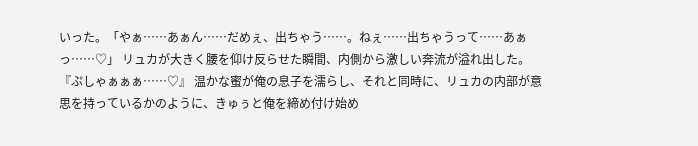いった。「やぁ……あぁん……だめぇ、出ちゃう……。ねぇ……出ちゃうって……あぁっ……♡」 リュカが大きく腰を仰け反らせた瞬間、内側から激しい奔流が溢れ出した。『ぷしゃぁぁぁ……♡』 温かな蜜が俺の息子を濡らし、それと同時に、リュカの内部が意思を持っているかのように、きゅぅと俺を締め付け始め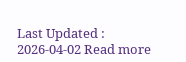Last Updated : 2026-04-02 Read more